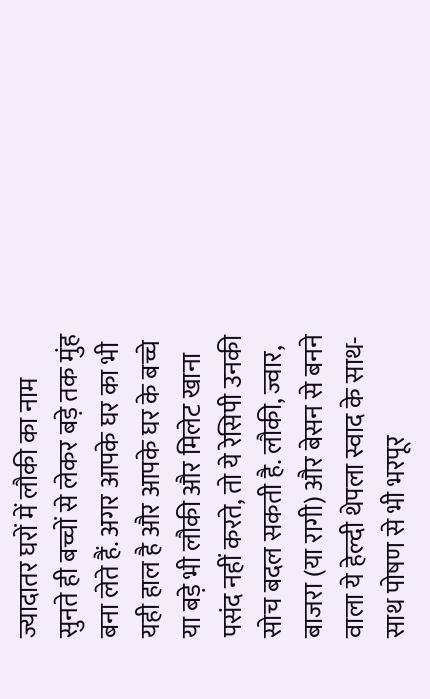ज्यादातर घरों में लौकी का नाम सुनते ही बच्चों से लेकर बड़े तक मुंह बना लेते हैं. अगर आपके घर का भी यही हाल है और आपके घर के बच्चे या बड़े भी लौकी और मिलेट खाना पसंद नहीं करते, तो ये रेसिपी उनकी सोच बदल सकती है. लौकी, ज्वार, बाजरा (या रागी) और बेसन से बनने वाला ये हेल्दी थेपला स्वाद के साथ-साथ पोषण से भी भरपूर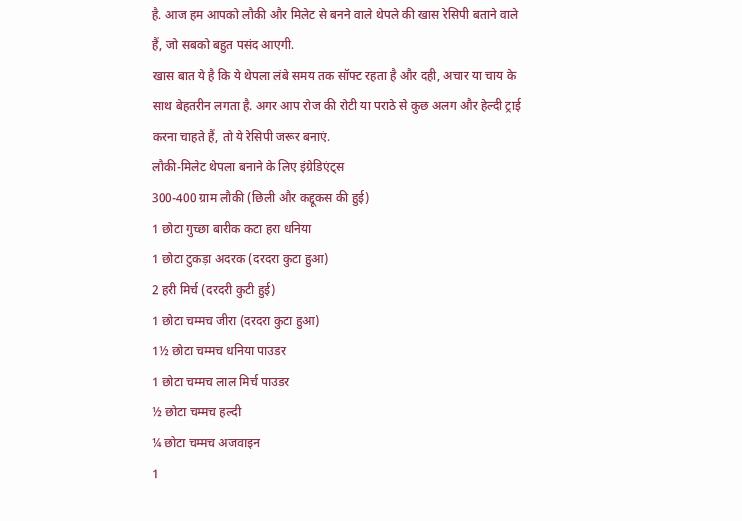है. आज हम आपको लौकी और मिलेट से बनने वाले थेपले की खास रेसिपी बताने वाले हैं, जो सबको बहुत पसंद आएगी.
खास बात ये है कि ये थेपला लंबे समय तक सॉफ्ट रहता है और दही, अचार या चाय के साथ बेहतरीन लगता है. अगर आप रोज की रोटी या पराठे से कुछ अलग और हेल्दी ट्राई करना चाहते हैं, तो ये रेसिपी जरूर बनाएं.
लौकी-मिलेट थेपला बनाने के लिए इंग्रेडिएंट्स
300-400 ग्राम लौकी (छिली और कद्दूकस की हुई)
1 छोटा गुच्छा बारीक कटा हरा धनिया
1 छोटा टुकड़ा अदरक (दरदरा कुटा हुआ)
2 हरी मिर्च (दरदरी कुटी हुई)
1 छोटा चम्मच जीरा (दरदरा कुटा हुआ)
1½ छोटा चम्मच धनिया पाउडर
1 छोटा चम्मच लाल मिर्च पाउडर
½ छोटा चम्मच हल्दी
¼ छोटा चम्मच अजवाइन
1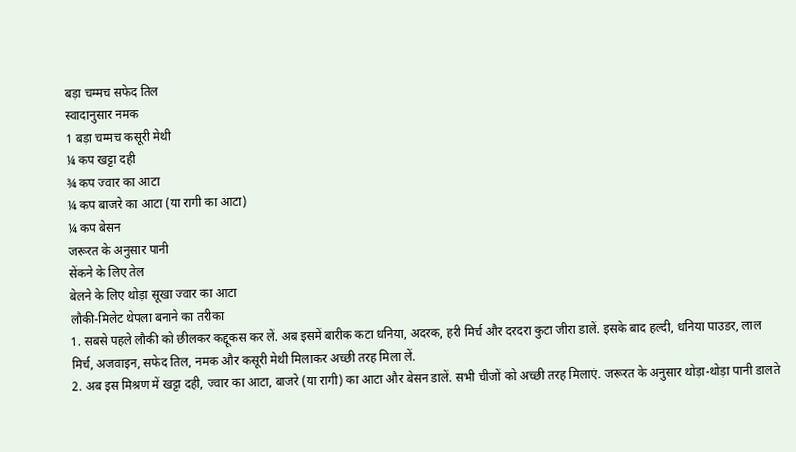बड़ा चम्मच सफेद तिल
स्वादानुसार नमक
1 बड़ा चम्मच कसूरी मेथी
¼ कप खट्टा दही
¾ कप ज्वार का आटा
¼ कप बाजरे का आटा (या रागी का आटा)
¼ कप बेसन
जरूरत के अनुसार पानी
सेंकने के लिए तेल
बेलने के लिए थोड़ा सूखा ज्वार का आटा
लौकी-मिलेट थेपला बनाने का तरीका
1. सबसे पहले लौकी को छीलकर कद्दूकस कर लें. अब इसमें बारीक कटा धनिया, अदरक, हरी मिर्च और दरदरा कुटा जीरा डालें. इसके बाद हल्दी, धनिया पाउडर, लाल मिर्च, अजवाइन, सफेद तिल, नमक और कसूरी मेथी मिलाकर अच्छी तरह मिला लें.
2. अब इस मिश्रण में खट्टा दही, ज्वार का आटा, बाजरे (या रागी) का आटा और बेसन डालें. सभी चीजों को अच्छी तरह मिलाएं. जरूरत के अनुसार थोड़ा-थोड़ा पानी डालते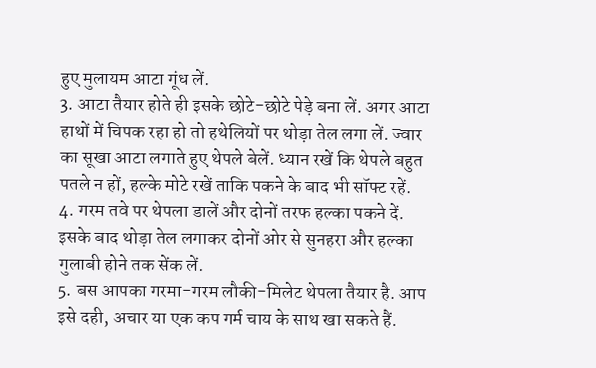हुए मुलायम आटा गूंध लें.
3. आटा तैयार होते ही इसके छोटे-छोटे पेड़े बना लें. अगर आटा हाथों में चिपक रहा हो तो हथेलियों पर थोड़ा तेल लगा लें. ज्वार का सूखा आटा लगाते हुए थेपले बेलें. ध्यान रखें कि थेपले बहुत पतले न हों, हल्के मोटे रखें ताकि पकने के बाद भी सॉफ्ट रहें.
4. गरम तवे पर थेपला डालें और दोनों तरफ हल्का पकने दें. इसके बाद थोड़ा तेल लगाकर दोनों ओर से सुनहरा और हल्का गुलाबी होने तक सेंक लें.
5. बस आपका गरमा-गरम लौकी-मिलेट थेपला तैयार है. आप इसे दही, अचार या एक कप गर्म चाय के साथ खा सकते हैं.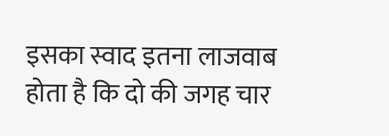इसका स्वाद इतना लाजवाब होता है कि दो की जगह चार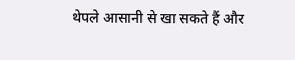थेपले आसानी से खा सकते हैं और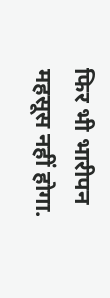फिर भी भारीपन महसूस नहीं होगा.